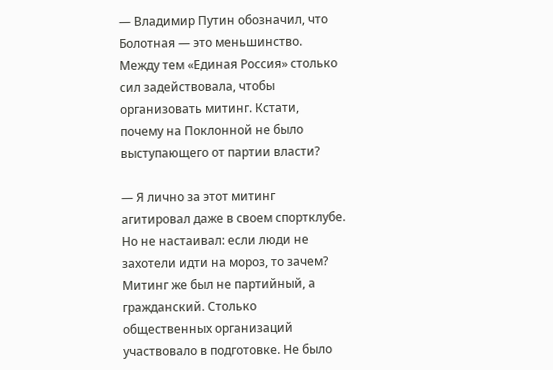— Владимир Путин обозначил, что Болотная — это меньшинство. Между тем «Единая Россия» столько сил задействовала, чтобы организовать митинг. Кстати, почему на Поклонной не было выступающего от партии власти?

— Я лично за этот митинг агитировал даже в своем спортклубе. Но не настаивал: если люди не захотели идти на мороз, то зачем? Митинг же был не партийный, а гражданский. Столько общественных организаций участвовало в подготовке. Не было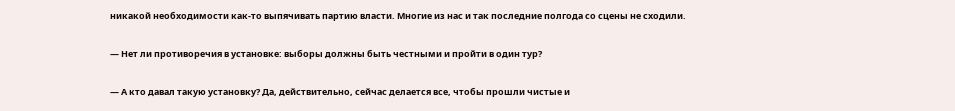никакой необходимости как-то выпячивать партию власти. Многие из нас и так последние полгода со сцены не сходили.

— Нет ли противоречия в установке: выборы должны быть честными и пройти в один тур?

— А кто давал такую установку? Да, действительно, сейчас делается все, чтобы прошли чистые и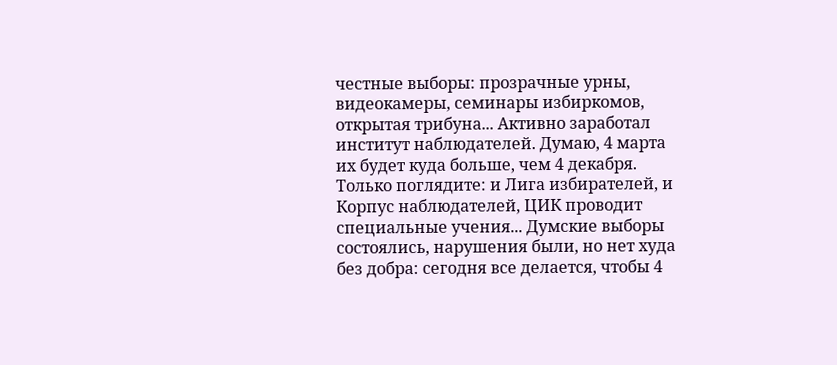честные выборы: прозрачные урны, видеокамеры, семинары избиркомов, открытая трибуна... Активно заработал институт наблюдателей. Думаю, 4 марта их будет куда больше, чем 4 декабря. Только поглядите: и Лига избирателей, и Корпус наблюдателей, ЦИК проводит специальные учения... Думские выборы состоялись, нарушения были, но нет худа без добра: сегодня все делается, чтобы 4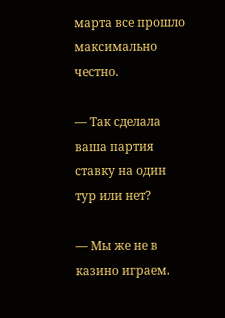марта все прошло максимально честно.

— Так сделала ваша партия ставку на один тур или нет?

— Мы же не в казино играем.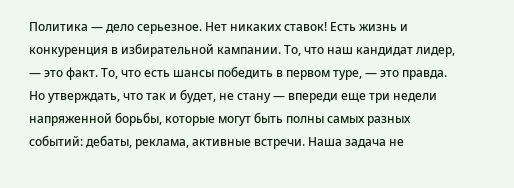Политика — дело серьезное. Нет никаких ставок! Есть жизнь и конкуренция в избирательной кампании. То, что наш кандидат лидер, — это факт. То, что есть шансы победить в первом туре, — это правда. Но утверждать, что так и будет, не стану — впереди еще три недели напряженной борьбы, которые могут быть полны самых разных событий: дебаты, реклама, активные встречи. Наша задача не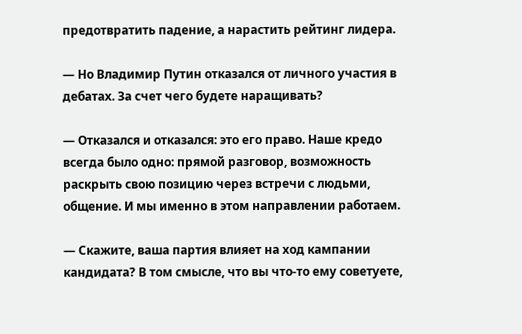предотвратить падение, а нарастить рейтинг лидера.

— Но Владимир Путин отказался от личного участия в дебатах. За счет чего будете наращивать?

— Отказался и отказался: это его право. Наше кредо всегда было одно: прямой разговор, возможность раскрыть свою позицию через встречи с людьми, общение. И мы именно в этом направлении работаем.

— Скажите, ваша партия влияет на ход кампании кандидата? В том смысле, что вы что-то ему советуете,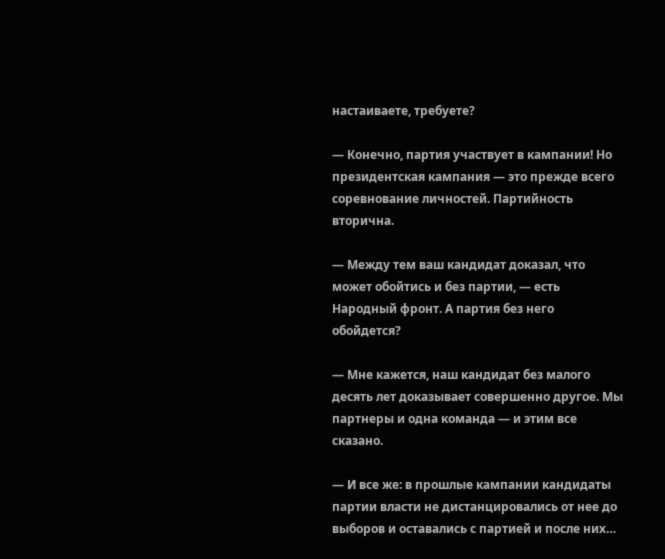настаиваете, требуете?

— Конечно, партия участвует в кампании! Но президентская кампания — это прежде всего соревнование личностей. Партийность вторична.

— Между тем ваш кандидат доказал, что может обойтись и без партии, — есть Народный фронт. А партия без него обойдется?

— Мне кажется, наш кандидат без малого десять лет доказывает совершенно другое. Мы партнеры и одна команда — и этим все сказано.

— И все же: в прошлые кампании кандидаты партии власти не дистанцировались от нее до выборов и оставались с партией и после них…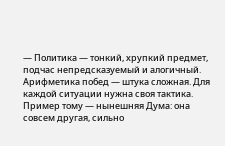— Политика — тонкий, хрупкий предмет, подчас непредсказуемый и алогичный. Арифметика побед — штука сложная. Для каждой ситуации нужна своя тактика. Пример тому — нынешняя Дума: она совсем другая, сильно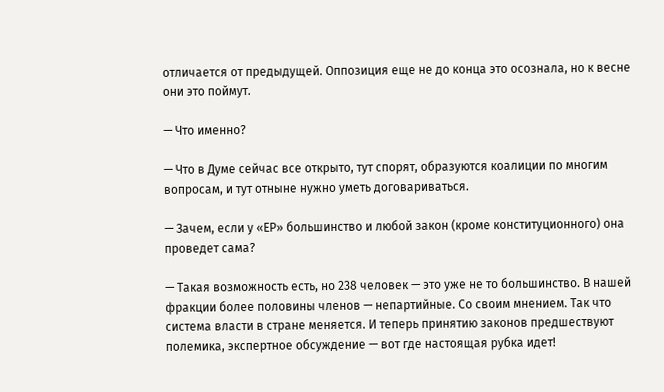отличается от предыдущей. Оппозиция еще не до конца это осознала, но к весне они это поймут.

— Что именно?

— Что в Думе сейчас все открыто, тут спорят, образуются коалиции по многим вопросам, и тут отныне нужно уметь договариваться.

— Зачем, если у «ЕР» большинство и любой закон (кроме конституционного) она проведет сама?

— Такая возможность есть, но 238 человек — это уже не то большинство. В нашей фракции более половины членов — непартийные. Со своим мнением. Так что система власти в стране меняется. И теперь принятию законов предшествуют полемика, экспертное обсуждение — вот где настоящая рубка идет!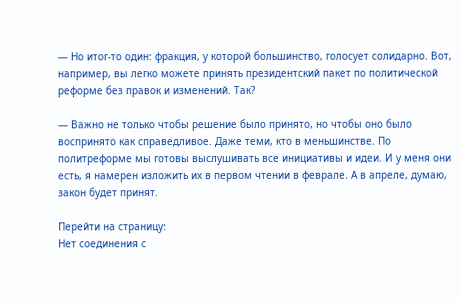— Но итог-то один: фракция, у которой большинство, голосует солидарно. Вот, например, вы легко можете принять президентский пакет по политической реформе без правок и изменений. Так?

— Важно не только чтобы решение было принято, но чтобы оно было воспринято как справедливое. Даже теми, кто в меньшинстве. По политреформе мы готовы выслушивать все инициативы и идеи. И у меня они есть, я намерен изложить их в первом чтении в феврале. А в апреле, думаю, закон будет принят.

Перейти на страницу:
Нет соединения с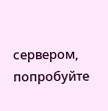сервером, попробуйте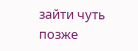зайти чуть позже